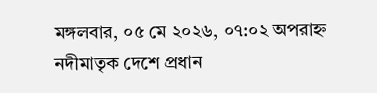মঙ্গলবার, ০৫ মে ২০২৬, ০৭:০২ অপরাহ্ন
নদীমাতৃক দেশে প্রধান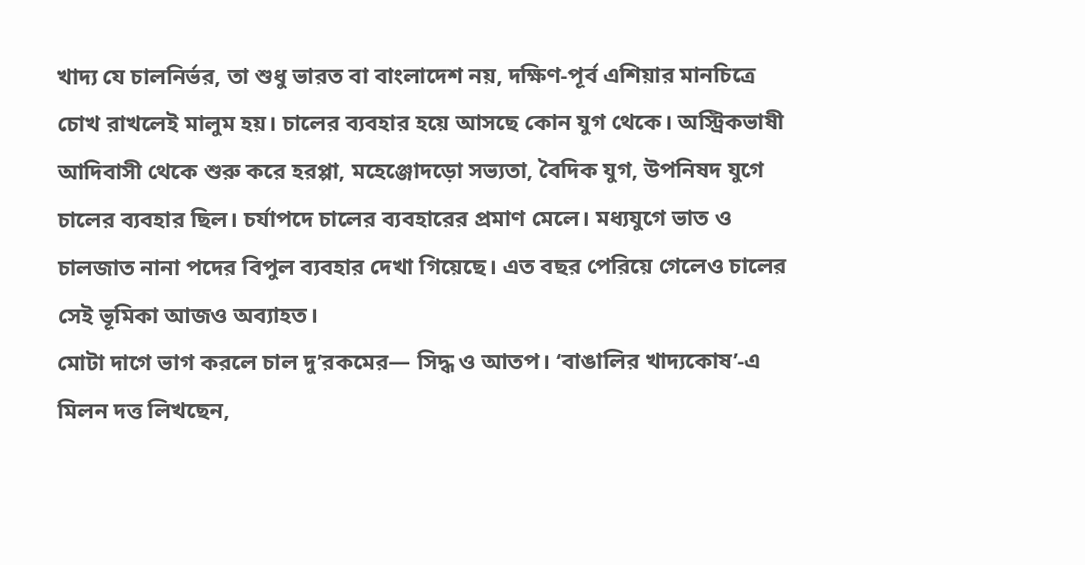খাদ্য যে চালনির্ভর, তা শুধু ভারত বা বাংলাদেশ নয়, দক্ষিণ-পূর্ব এশিয়ার মানচিত্রে চোখ রাখলেই মালুম হয়। চালের ব্যবহার হয়ে আসছে কোন যুগ থেকে। অস্ট্রিকভাষী আদিবাসী থেকে শুরু করে হরপ্পা, মহেঞ্জোদড়ো সভ্যতা, বৈদিক যুগ, উপনিষদ যুগে চালের ব্যবহার ছিল। চর্যাপদে চালের ব্যবহারের প্রমাণ মেলে। মধ্যযুগে ভাত ও চালজাত নানা পদের বিপুল ব্যবহার দেখা গিয়েছে। এত বছর পেরিয়ে গেলেও চালের সেই ভূমিকা আজও অব্যাহত।
মোটা দাগে ভাগ করলে চাল দু’রকমের— সিদ্ধ ও আতপ। ‘বাঙালির খাদ্যকোষ’-এ মিলন দত্ত লিখছেন,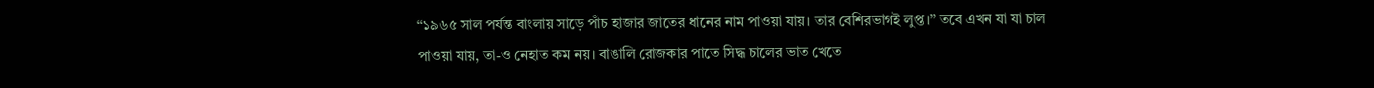‘‘১৯৬৫ সাল পর্যন্ত বাংলায় সাড়ে পাঁচ হাজার জাতের ধানের নাম পাওয়া যায়। তার বেশিরভাগই লুপ্ত।’’ তবে এখন যা যা চাল পাওয়া যায়, তা-ও নেহাত কম নয়। বাঙালি রোজকার পাতে সিদ্ধ চালের ভাত খেতে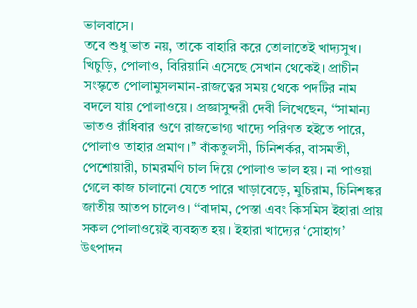ভালবাসে।
তবে শুধু ভাত নয়, তাকে বাহারি করে তোলাতেই খাদ্যসুখ। খিচুড়ি, পোলাও, বিরিয়ানি এসেছে সেখান থেকেই। প্রাচীন সংস্কৃতে পোলামুসলমান-রাজত্বের সময় থেকে পদটির নাম বদলে যায় পোলাওয়ে। প্রজ্ঞাসুন্দরী দেবী লিখেছেন, ‘‘সামান্য ভাতও রাঁধিবার গুণে রাজভোগ্য খাদ্যে পরিণত হইতে পারে, পোলাও তাহার প্রমাণ।’’ বাঁকতুলসী, চিনিশর্কর, বাসমতী, পেশোয়ারী, চামরমণি চাল দিয়ে পোলাও ভাল হয়। না পাওয়া গেলে কাজ চালানো যেতে পারে খাড়াবেড়ে, মুচিরাম, চিনিশঙ্কর জাতীয় আতপ চালেও। ‘‘বাদাম, পেস্তা এবং কিসমিস ইহারা প্রায় সকল পোলাওয়েই ব্যবহৃত হয়। ইহারা খাদ্যের ‘সোহাগ’ উৎপাদন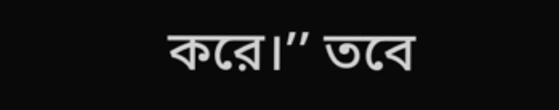করে।’’ তবে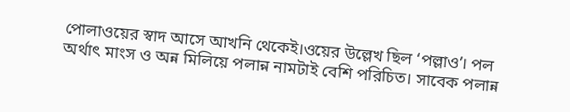পোলাওয়ের স্বাদ আসে আখনি থেকেই।ওয়ের উল্লেখ ছিল ‘পল্লাও’। পল অর্থাৎ মাংস ও অন্ন মিলিয়ে পলান্ন নামটাই বেশি পরিচিত। সাবেক পলান্ন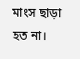মাংস ছাড়া হত না।